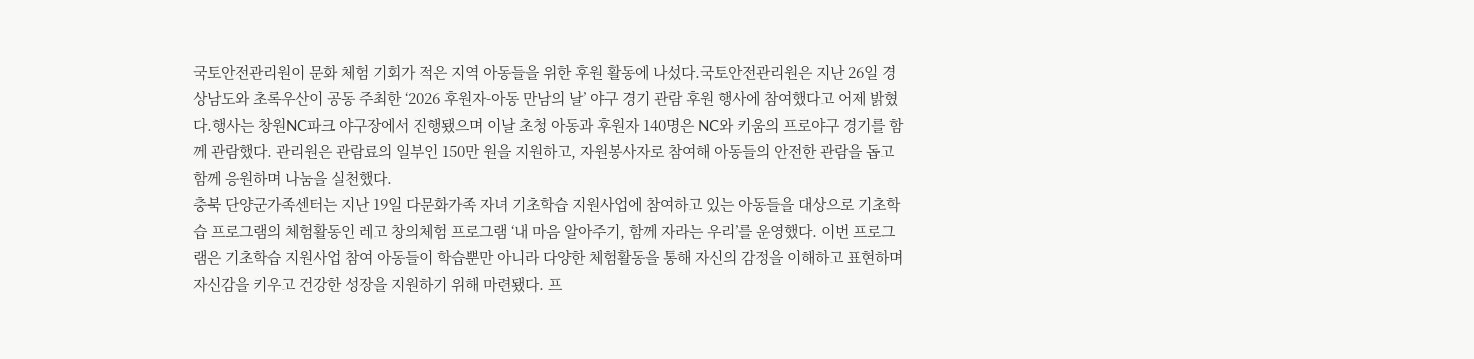국토안전관리원이 문화 체험 기회가 적은 지역 아동들을 위한 후원 활동에 나섰다.국토안전관리원은 지난 26일 경상남도와 초록우산이 공동 주최한 ‘2026 후원자-아동 만남의 날’ 야구 경기 관람 후원 행사에 참여했다고 어제 밝혔다.행사는 창원NC파크 야구장에서 진행됐으며 이날 초청 아동과 후원자 140명은 NC와 키움의 프로야구 경기를 함께 관람했다. 관리원은 관람료의 일부인 150만 원을 지원하고, 자원봉사자로 참여해 아동들의 안전한 관람을 돕고 함께 응원하며 나눔을 실천했다.
충북 단양군가족센터는 지난 19일 다문화가족 자녀 기초학습 지원사업에 참여하고 있는 아동들을 대상으로 기초학습 프로그램의 체험활동인 레고 창의체험 프로그램 ‘내 마음 알아주기, 함께 자라는 우리’를 운영했다. 이번 프로그램은 기초학습 지원사업 참여 아동들이 학습뿐만 아니라 다양한 체험활동을 통해 자신의 감정을 이해하고 표현하며 자신감을 키우고 건강한 성장을 지원하기 위해 마련됐다. 프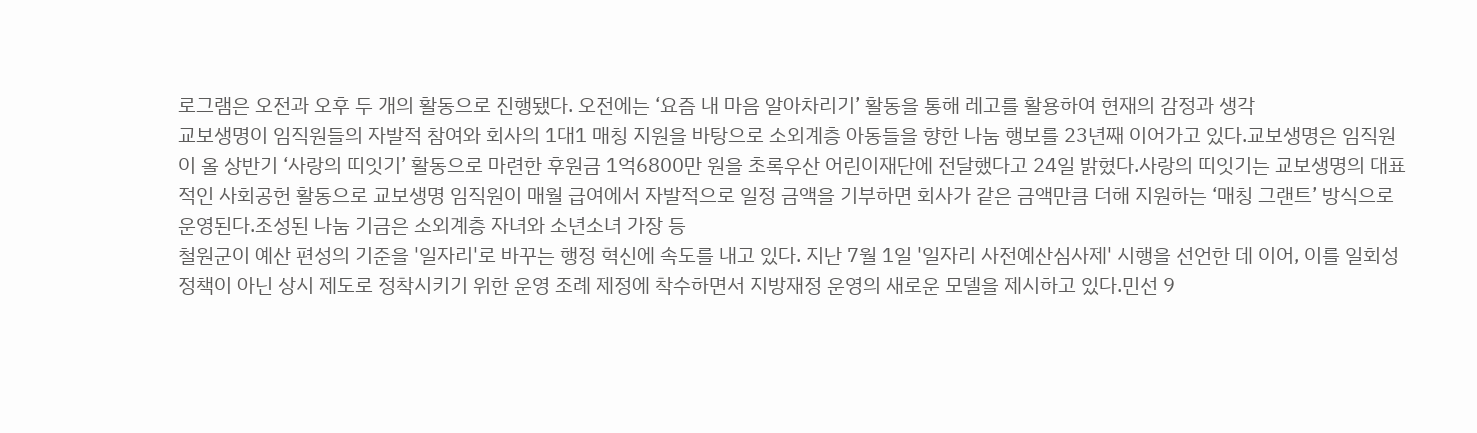로그램은 오전과 오후 두 개의 활동으로 진행됐다. 오전에는 ‘요즘 내 마음 알아차리기’ 활동을 통해 레고를 활용하여 현재의 감정과 생각
교보생명이 임직원들의 자발적 참여와 회사의 1대1 매칭 지원을 바탕으로 소외계층 아동들을 향한 나눔 행보를 23년째 이어가고 있다.교보생명은 임직원이 올 상반기 ‘사랑의 띠잇기’ 활동으로 마련한 후원금 1억6800만 원을 초록우산 어린이재단에 전달했다고 24일 밝혔다.사랑의 띠잇기는 교보생명의 대표적인 사회공헌 활동으로 교보생명 임직원이 매월 급여에서 자발적으로 일정 금액을 기부하면 회사가 같은 금액만큼 더해 지원하는 ‘매칭 그랜트’ 방식으로 운영된다.조성된 나눔 기금은 소외계층 자녀와 소년소녀 가장 등
철원군이 예산 편성의 기준을 '일자리'로 바꾸는 행정 혁신에 속도를 내고 있다. 지난 7월 1일 '일자리 사전예산심사제' 시행을 선언한 데 이어, 이를 일회성 정책이 아닌 상시 제도로 정착시키기 위한 운영 조례 제정에 착수하면서 지방재정 운영의 새로운 모델을 제시하고 있다.민선 9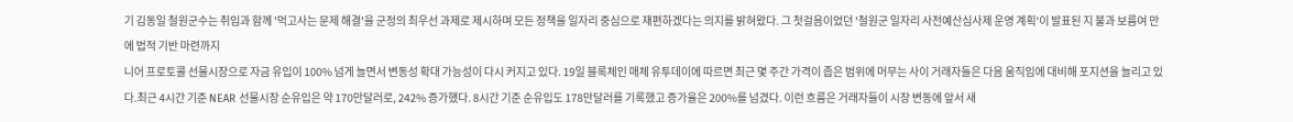기 김동일 철원군수는 취임과 함께 '먹고사는 문제 해결'을 군정의 최우선 과제로 제시하며 모든 정책을 일자리 중심으로 재편하겠다는 의지를 밝혀왔다. 그 첫걸음이었던 '철원군 일자리 사전예산심사제 운영 계획'이 발표된 지 불과 보름여 만에 법적 기반 마련까지
니어 프로토콜 선물시장으로 자금 유입이 100% 넘게 늘면서 변동성 확대 가능성이 다시 커지고 있다. 19일 블록체인 매체 유투데이에 따르면 최근 몇 주간 가격이 좁은 범위에 머무는 사이 거래자들은 다음 움직임에 대비해 포지션을 늘리고 있다.최근 4시간 기준 NEAR 선물시장 순유입은 약 170만달러로, 242% 증가했다. 8시간 기준 순유입도 178만달러를 기록했고 증가율은 200%를 넘겼다. 이런 흐름은 거래자들이 시장 변동에 앞서 새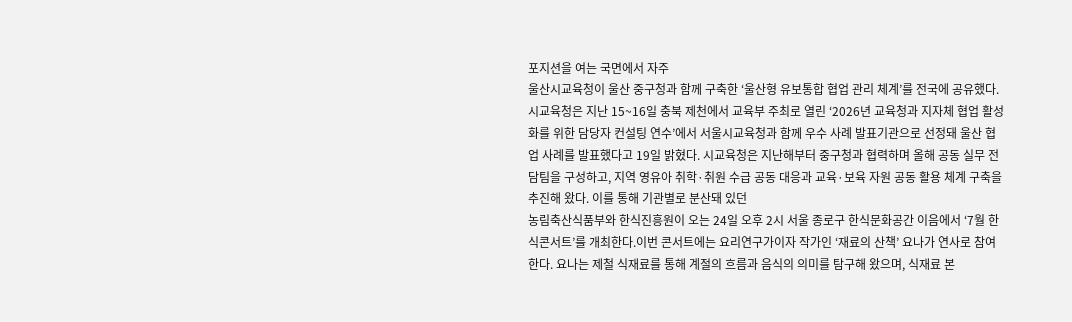포지션을 여는 국면에서 자주
울산시교육청이 울산 중구청과 함께 구축한 ‘울산형 유보통합 협업 관리 체계’를 전국에 공유했다. 시교육청은 지난 15~16일 충북 제천에서 교육부 주최로 열린 ‘2026년 교육청과 지자체 협업 활성화를 위한 담당자 컨설팅 연수’에서 서울시교육청과 함께 우수 사례 발표기관으로 선정돼 울산 협업 사례를 발표했다고 19일 밝혔다. 시교육청은 지난해부터 중구청과 협력하며 올해 공동 실무 전담팀을 구성하고, 지역 영유아 취학·취원 수급 공동 대응과 교육·보육 자원 공동 활용 체계 구축을 추진해 왔다. 이를 통해 기관별로 분산돼 있던
농림축산식품부와 한식진흥원이 오는 24일 오후 2시 서울 종로구 한식문화공간 이음에서 ‘7월 한식콘서트’를 개최한다.이번 콘서트에는 요리연구가이자 작가인 ‘재료의 산책’ 요나가 연사로 참여한다. 요나는 제철 식재료를 통해 계절의 흐름과 음식의 의미를 탐구해 왔으며, 식재료 본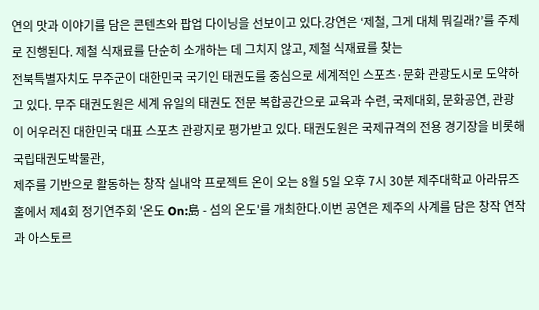연의 맛과 이야기를 담은 콘텐츠와 팝업 다이닝을 선보이고 있다.강연은 ‘제철, 그게 대체 뭐길래?’를 주제로 진행된다. 제철 식재료를 단순히 소개하는 데 그치지 않고, 제철 식재료를 찾는
전북특별자치도 무주군이 대한민국 국기인 태권도를 중심으로 세계적인 스포츠·문화 관광도시로 도약하고 있다. 무주 태권도원은 세계 유일의 태권도 전문 복합공간으로 교육과 수련, 국제대회, 문화공연, 관광이 어우러진 대한민국 대표 스포츠 관광지로 평가받고 있다. 태권도원은 국제규격의 전용 경기장을 비롯해 국립태권도박물관,
제주를 기반으로 활동하는 창작 실내악 프로젝트 온이 오는 8월 5일 오후 7시 30분 제주대학교 아라뮤즈홀에서 제4회 정기연주회 '온도 On:島 - 섬의 온도'를 개최한다.이번 공연은 제주의 사계를 담은 창작 연작과 아스토르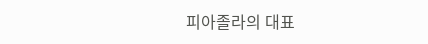피아졸라의 대표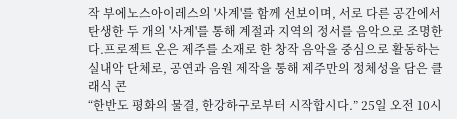작 부에노스아이레스의 '사계'를 함께 선보이며, 서로 다른 공간에서 탄생한 두 개의 '사계'를 통해 계절과 지역의 정서를 음악으로 조명한다.프로젝트 온은 제주를 소재로 한 창작 음악을 중심으로 활동하는 실내악 단체로, 공연과 음원 제작을 통해 제주만의 정체성을 담은 클래식 콘
“한반도 평화의 물결, 한강하구로부터 시작합시다.” 25일 오전 10시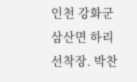인천 강화군 삼산면 하리선착장. 박찬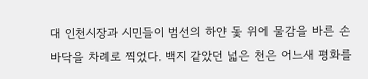대 인천시장과 시민들이 범선의 하얀 돛 위에 물감을 바른 손바닥을 차례로 찍었다. 백지 같았던 넓은 천은 어느새 평화를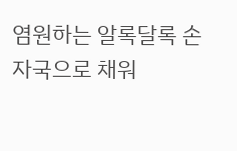염원하는 알록달록 손자국으로 채워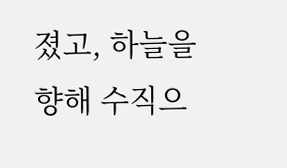졌고, 하늘을 향해 수직으